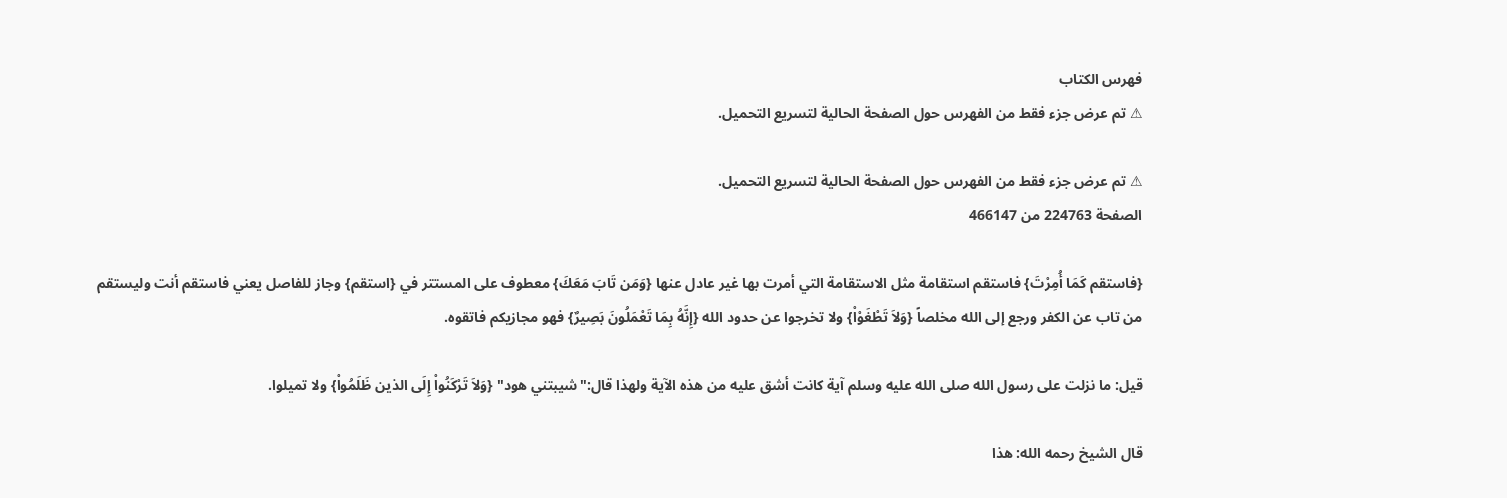فهرس الكتاب
⚠ تم عرض جزء فقط من الفهرس حول الصفحة الحالية لتسريع التحميل.

⚠ تم عرض جزء فقط من الفهرس حول الصفحة الحالية لتسريع التحميل.
الصفحة 224763 من 466147

{فاستقم كَمَا أُمِرْتَ} فاستقم استقامة مثل الاستقامة التي أمرت بها غير عادل عنها {وَمَن تَابَ مَعَكَ} معطوف على المستتر في {استقم} وجاز للفاصل يعني فاستقم أنت وليستقم من تاب عن الكفر ورجع إلى الله مخلصاً {وَلاَ تَطْغَوْاْ} ولا تخرجوا عن حدود الله {إِنَّهُ بِمَا تَعْمَلُونَ بَصِيرٌ} فهو مجازيكم فاتقوه.

قيل: ما نزلت على رسول الله صلى الله عليه وسلم آية كانت أشق عليه من هذه الآية ولهذا قال:"شيبتني هود" {وَلاَ تَرْكَنُواْ إِلَى الذين ظَلَمُواْ} ولا تميلوا.

قال الشيخ رحمه الله: هذا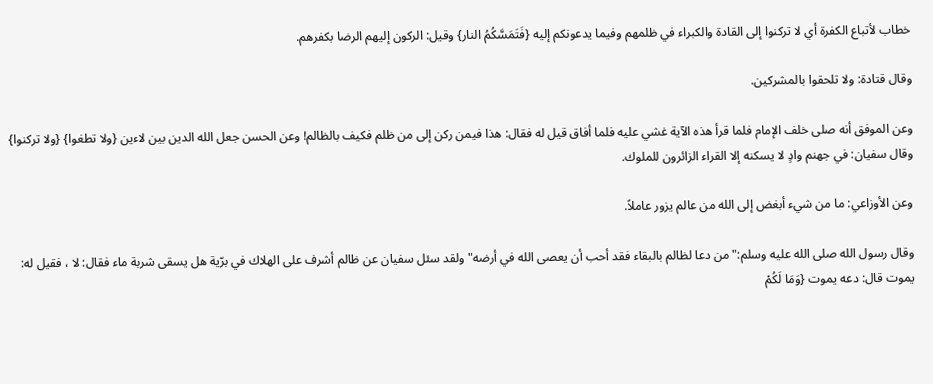خطاب لأتباع الكفرة أي لا تركنوا إلى القادة والكبراء في ظلمهم وفيما يدعونكم إليه {فَتَمَسَّكُمُ النار} وقيل: الركون إليهم الرضا بكفرهم.

وقال قتادة: ولا تلحقوا بالمشركين.

وعن الموفق أنه صلى خلف الإمام فلما قرأ هذه الآية غشي عليه فلما أفاق قيل له فقال: هذا فيمن ركن إلى من ظلم فكيف بالظالم! وعن الحسن جعل الله الدين بين لاءين {ولا تطغوا} {ولا تركنوا} وقال سفيان: في جهنم وادٍ لا يسكنه إلا القراء الزائرون للملوك.

وعن الأوزاعي: ما من شيء أبغض إلى الله من عالم يزور عاملاً.

وقال رسول الله صلى الله عليه وسلم:"من دعا لظالم بالبقاء فقد أحب أن يعصى الله في أرضه"ولقد سئل سفيان عن ظالم أشرف على الهلاك في برّية هل يسقى شربة ماء فقال: لا ، فقيل له: يموت قال: دعه يموت {وَمَا لَكُمْ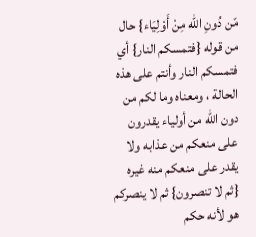مّن دُونِ الله مِنْ أَوْلِيَاء} حال من قوله {فتمسكم النار} أي فتمسكم النار وأنتم على هذه الحالة ، ومعناه وما لكم من دون الله من أولياء يقدرون على منعكم من عذابه ولا يقدر على منعكم منه غيره {ثم لا تنصرون} ثم لا ينصركم هو لأنه حكم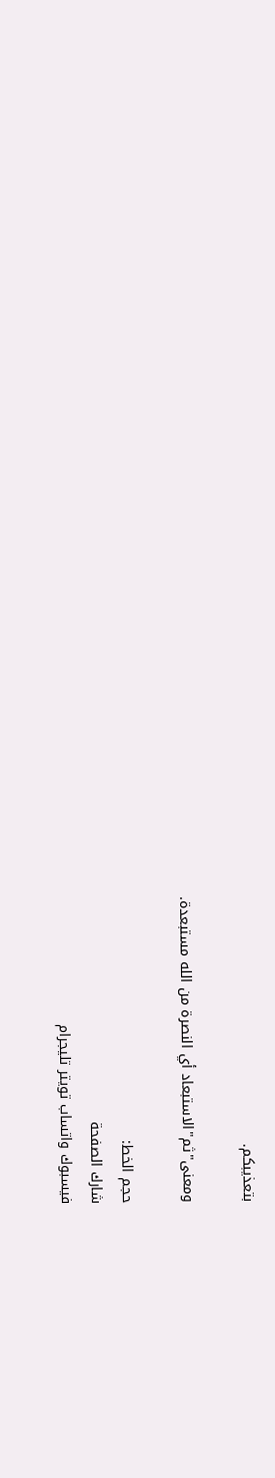بتعذيبكم.

ومعنى"ثم"الاستبعاد أي النصرة من الله مستبعدة.

حجم الخط:
شارك الصفحة
فيسبوك واتساب تويتر تليجرام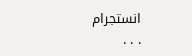انستجرام
. . .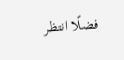فضلًا انتظر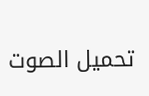تحميل الصوت